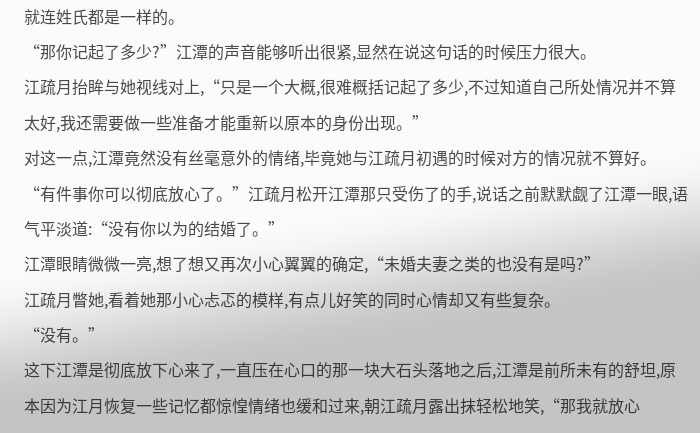就连姓氏都是一样的。
“那你记起了多少?”江潭的声音能够听出很紧,显然在说这句话的时候压力很大。
江疏月抬眸与她视线对上,“只是一个大概,很难概括记起了多少,不过知道自己所处情况并不算太好,我还需要做一些准备才能重新以原本的身份出现。”
对这一点,江潭竟然没有丝毫意外的情绪,毕竟她与江疏月初遇的时候对方的情况就不算好。
“有件事你可以彻底放心了。”江疏月松开江潭那只受伤了的手,说话之前默默觑了江潭一眼,语气平淡道:“没有你以为的结婚了。”
江潭眼睛微微一亮,想了想又再次小心翼翼的确定,“未婚夫妻之类的也没有是吗?”
江疏月瞥她,看着她那小心忐忑的模样,有点儿好笑的同时心情却又有些复杂。
“没有。”
这下江潭是彻底放下心来了,一直压在心口的那一块大石头落地之后,江潭是前所未有的舒坦,原本因为江月恢复一些记忆都惊惶情绪也缓和过来,朝江疏月露出抹轻松地笑,“那我就放心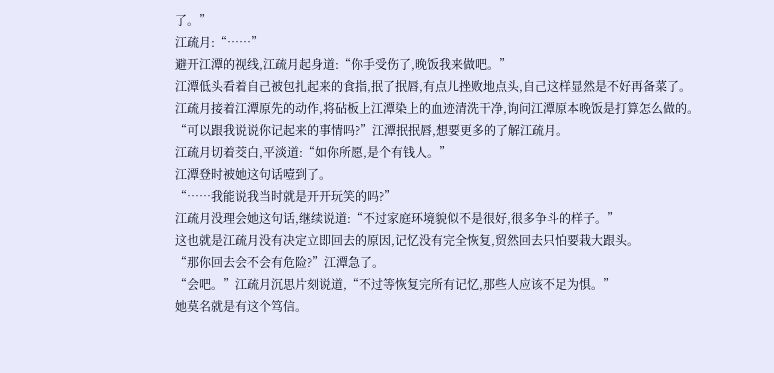了。”
江疏月:“……”
避开江潭的视线,江疏月起身道:“你手受伤了,晚饭我来做吧。”
江潭低头看着自己被包扎起来的食指,抿了抿唇,有点儿挫败地点头,自己这样显然是不好再备菜了。
江疏月接着江潭原先的动作,将砧板上江潭染上的血迹清洗干净,询问江潭原本晚饭是打算怎么做的。
“可以跟我说说你记起来的事情吗?”江潭抿抿唇,想要更多的了解江疏月。
江疏月切着茭白,平淡道:“如你所愿,是个有钱人。”
江潭登时被她这句话噎到了。
“……我能说我当时就是开开玩笑的吗?”
江疏月没理会她这句话,继续说道:“不过家庭环境貌似不是很好,很多争斗的样子。”
这也就是江疏月没有决定立即回去的原因,记忆没有完全恢复,贸然回去只怕要栽大跟头。
“那你回去会不会有危险?”江潭急了。
“会吧。”江疏月沉思片刻说道,“不过等恢复完所有记忆,那些人应该不足为惧。”
她莫名就是有这个笃信。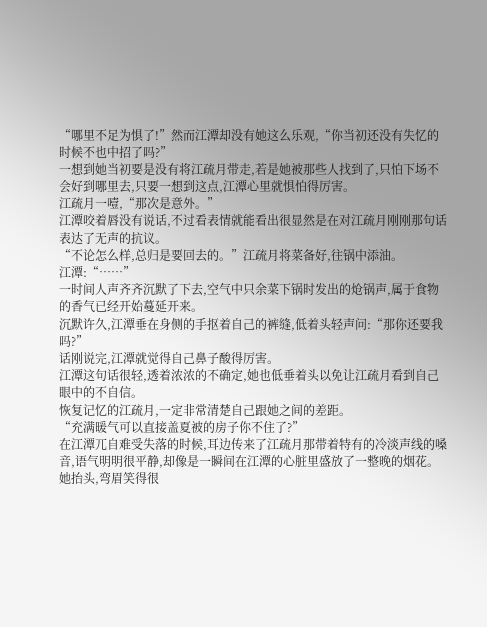“哪里不足为惧了!”然而江潭却没有她这么乐观,“你当初还没有失忆的时候不也中招了吗?”
一想到她当初要是没有将江疏月带走,若是她被那些人找到了,只怕下场不会好到哪里去,只要一想到这点,江潭心里就惧怕得厉害。
江疏月一噎,“那次是意外。”
江潭咬着唇没有说话,不过看表情就能看出很显然是在对江疏月刚刚那句话表达了无声的抗议。
“不论怎么样,总归是要回去的。”江疏月将菜备好,往锅中添油。
江潭:“……”
一时间人声齐齐沉默了下去,空气中只余菜下锅时发出的炝锅声,属于食物的香气已经开始蔓延开来。
沉默许久,江潭垂在身侧的手抠着自己的裤缝,低着头轻声问:“那你还要我吗?”
话刚说完,江潭就觉得自己鼻子酸得厉害。
江潭这句话很轻,透着浓浓的不确定,她也低垂着头以免让江疏月看到自己眼中的不自信。
恢复记忆的江疏月,一定非常清楚自己跟她之间的差距。
“充满暖气可以直接盖夏被的房子你不住了?”
在江潭兀自难受失落的时候,耳边传来了江疏月那带着特有的冷淡声线的嗓音,语气明明很平静,却像是一瞬间在江潭的心脏里盛放了一整晚的烟花。
她抬头,弯眉笑得很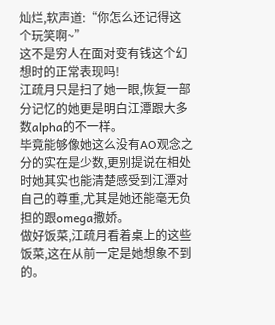灿烂,软声道:“你怎么还记得这个玩笑啊~”
这不是穷人在面对变有钱这个幻想时的正常表现吗!
江疏月只是扫了她一眼,恢复一部分记忆的她更是明白江潭跟大多数alpha的不一样。
毕竟能够像她这么没有AO观念之分的实在是少数,更别提说在相处时她其实也能清楚感受到江潭对自己的尊重,尤其是她还能毫无负担的跟omega撒娇。
做好饭菜,江疏月看着桌上的这些饭菜,这在从前一定是她想象不到的。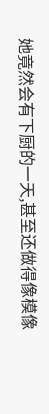她竟然会有下厨的一天,甚至还做得像模像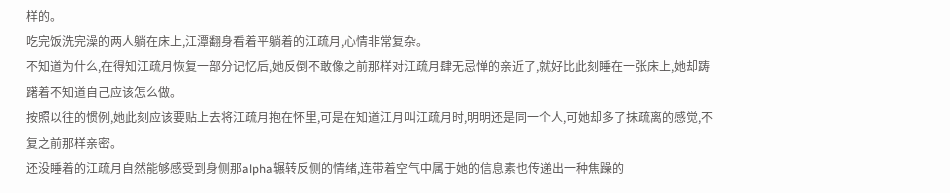样的。
吃完饭洗完澡的两人躺在床上,江潭翻身看着平躺着的江疏月,心情非常复杂。
不知道为什么,在得知江疏月恢复一部分记忆后,她反倒不敢像之前那样对江疏月肆无忌惮的亲近了,就好比此刻睡在一张床上,她却踌躇着不知道自己应该怎么做。
按照以往的惯例,她此刻应该要贴上去将江疏月抱在怀里,可是在知道江月叫江疏月时,明明还是同一个人,可她却多了抹疏离的感觉,不复之前那样亲密。
还没睡着的江疏月自然能够感受到身侧那alpha辗转反侧的情绪,连带着空气中属于她的信息素也传递出一种焦躁的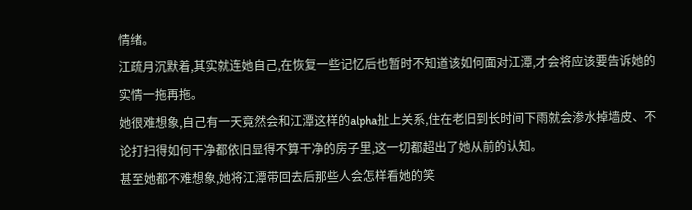情绪。
江疏月沉默着,其实就连她自己,在恢复一些记忆后也暂时不知道该如何面对江潭,才会将应该要告诉她的实情一拖再拖。
她很难想象,自己有一天竟然会和江潭这样的alpha扯上关系,住在老旧到长时间下雨就会渗水掉墙皮、不论打扫得如何干净都依旧显得不算干净的房子里,这一切都超出了她从前的认知。
甚至她都不难想象,她将江潭带回去后那些人会怎样看她的笑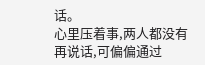话。
心里压着事,两人都没有再说话,可偏偏通过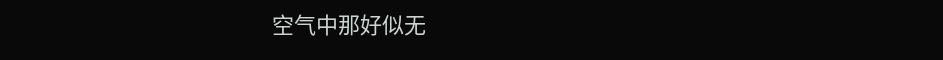空气中那好似无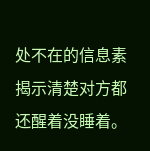处不在的信息素揭示清楚对方都还醒着没睡着。